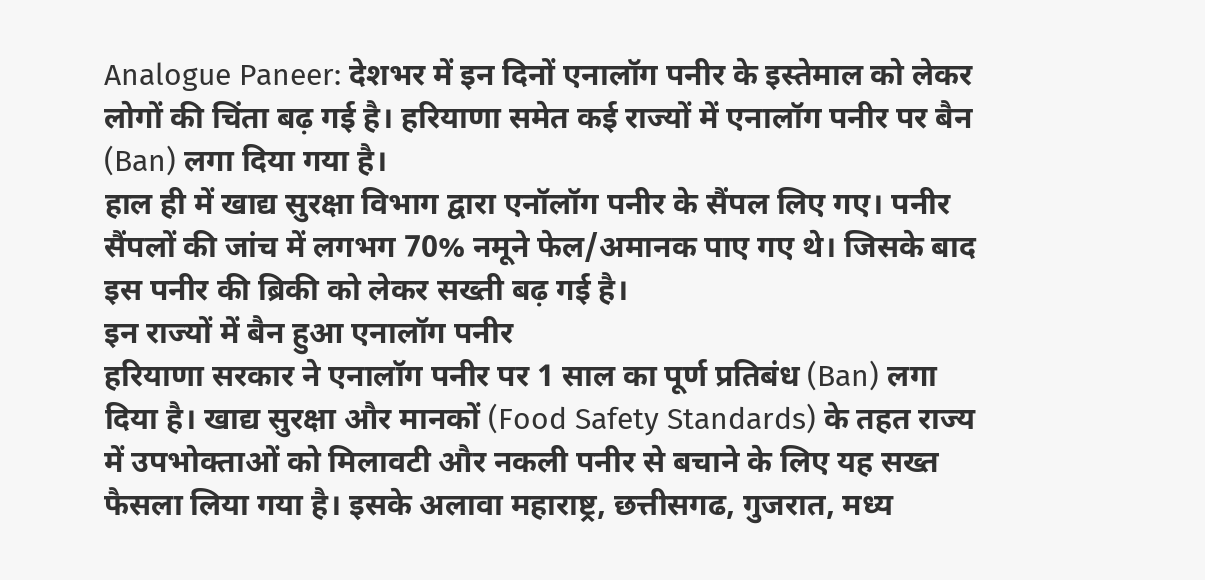Analogue Paneer: देशभर में इन दिनों एनालॉग पनीर के इस्तेमाल को लेकर लोगों की चिंता बढ़ गई है। हरियाणा समेत कई राज्यों में एनालॉग पनीर पर बैन (Ban) लगा दिया गया है।
हाल ही में खाद्य सुरक्षा विभाग द्वारा एनॉलॉग पनीर के सैंपल लिए गए। पनीर सैंपलों की जांच में लगभग 70% नमूने फेल/अमानक पाए गए थे। जिसके बाद इस पनीर की ब्रिकी को लेकर सख्ती बढ़ गई है।
इन राज्यों में बैन हुआ एनालॉग पनीर
हरियाणा सरकार ने एनालॉग पनीर पर 1 साल का पूर्ण प्रतिबंध (Ban) लगा दिया है। खाद्य सुरक्षा और मानकों (Food Safety Standards) के तहत राज्य में उपभोक्ताओं को मिलावटी और नकली पनीर से बचाने के लिए यह सख्त फैसला लिया गया है। इसके अलावा महाराष्ट्र, छत्तीसगढ, गुजरात, मध्य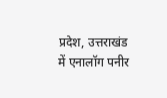प्रदेश, उत्तराखंड में एनालॉग पनीर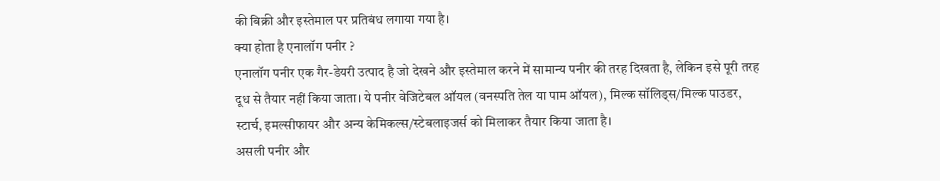की बिक्री और इस्तेमाल पर प्रतिबंध लगाया गया है।
क्या होता है एनालॉग पनीर ?
एनालॉग पनीर एक गैर-डेयरी उत्पाद है जो देखने और इस्तेमाल करने में सामान्य पनीर की तरह दिखता है, लेकिन इसे पूरी तरह दूध से तैयार नहीं किया जाता। ये पनीर वेजिटेबल ऑयल (वनस्पति तेल या पाम ऑयल), मिल्क सॉलिड्स/मिल्क पाउडर, स्टार्च, इमल्सीफायर और अन्य केमिकल्स/स्टेबलाइजर्स को मिलाकर तैयार किया जाता है।
असली पनीर और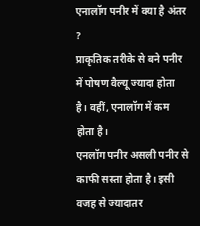एनालॉग पनीर में क्या है अंतर ?
प्राकृतिक तरीके से बने पनीर में पोषण वैल्यू ज्यादा होता है। वहीं, एनालॉग में कम होता है।
एनलॉग पनीर असली पनीर से काफी सस्ता होता है। इसी वजह से ज्यादातर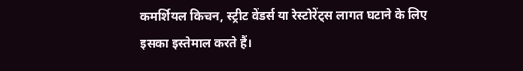कमर्शियल किचन, स्ट्रीट वेंडर्स या रेस्टोरेंट्स लागत घटाने के लिए इसका इस्तेमाल करते हैं।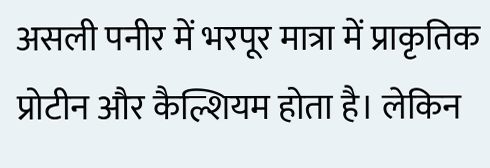असली पनीर में भरपूर मात्रा में प्राकृतिक प्रोटीन और कैल्शियम होता है। लेकिन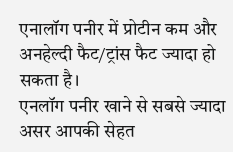एनालॉग पनीर में प्रोटीन कम और अनहेल्दी फैट/ट्रांस फैट ज्यादा हो सकता है।
एनलॉग पनीर खाने से सबसे ज्यादा असर आपकी सेहत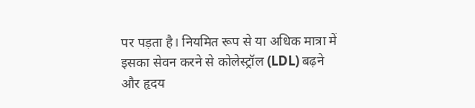पर पड़ता है। नियमित रूप से या अधिक मात्रा में इसका सेवन करने से कोलेस्ट्रॉल (LDL) बढ़ने और हृदय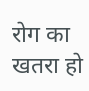रोग का खतरा हो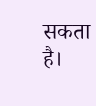सकता है।